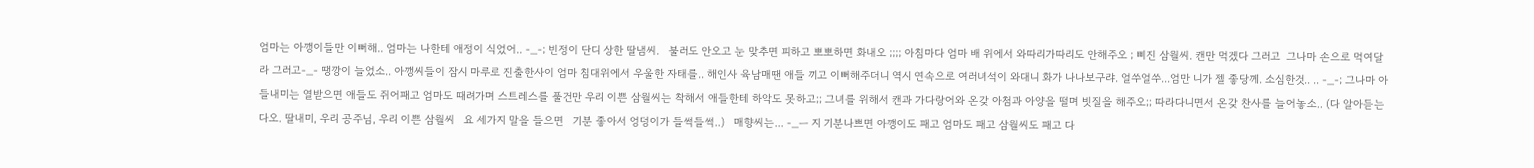엄마는 아깽이들만 이뻐해.. 엄마는 나한테 애정이 식었어.. -_-; 빈정이 단디 상한 딸냄씨.   불러도 안오고 눈 맞추면 피하고 뽀뽀하면 화내오 ;;;; 아침마다 엄마 배 위에서 와따리가따리도 안해주오 ; 삐진 삼월씨. 캔만 먹겠다 그러고  그나마 손으로 먹여달라 그러고-_- 땡깡이 늘었소.. 아깽씨들이 잠시 마루로 진출한사이 엄마 침대위에서 우울한 자태를.. 해인사 육남매땐 애들 끼고 이뻐해주더니 역시 연속으로 여러녀석이 와대니 화가 나나보구랴. 얼쑤얼쑤...엄만 니가 젤 좋당께. 소심한것.. .. -_-; 그나마 아들내미는 열받으면 애들도 쥐어패고 엄마도 때려가며 스트레스를 풀건만 우리 이쁜 삼월씨는 착해서 애들한테 하악도 못하고;; 그녀를 위해서 캔과 가다랑어와 온갖 아첨과 아양을 떨며 빗질을 해주오;; 따라다니면서 온갖 찬사를 늘어놓소.. (다 알아듣는다오. 딸내미, 우리 공주님, 우리 이쁜 삼월씨   요 세가지 말을 들으면   기분 좋아서 엉덩이가 들썩들썩..)   매향씨는... -_ㅡ 지 기분나쁘면 아깽이도 패고 엄마도 패고 삼월씨도 패고 다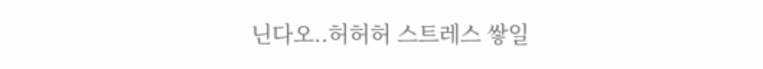닌다오..허허허 스트레스 쌓일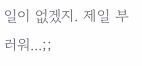일이 없겠지. 제일 부러워...;;